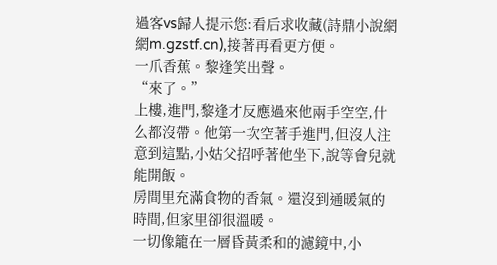過客vs歸人提示您:看后求收藏(詩鼎小說網網m.gzstf.cn),接著再看更方便。
一爪香蕉。黎逢笑出聲。
“來了。”
上樓,進門,黎逢才反應過來他兩手空空,什么都沒帶。他第一次空著手進門,但沒人注意到這點,小姑父招呼著他坐下,說等會兒就能開飯。
房間里充滿食物的香氣。還沒到通暖氣的時間,但家里卻很溫暖。
一切像籠在一層昏黃柔和的濾鏡中,小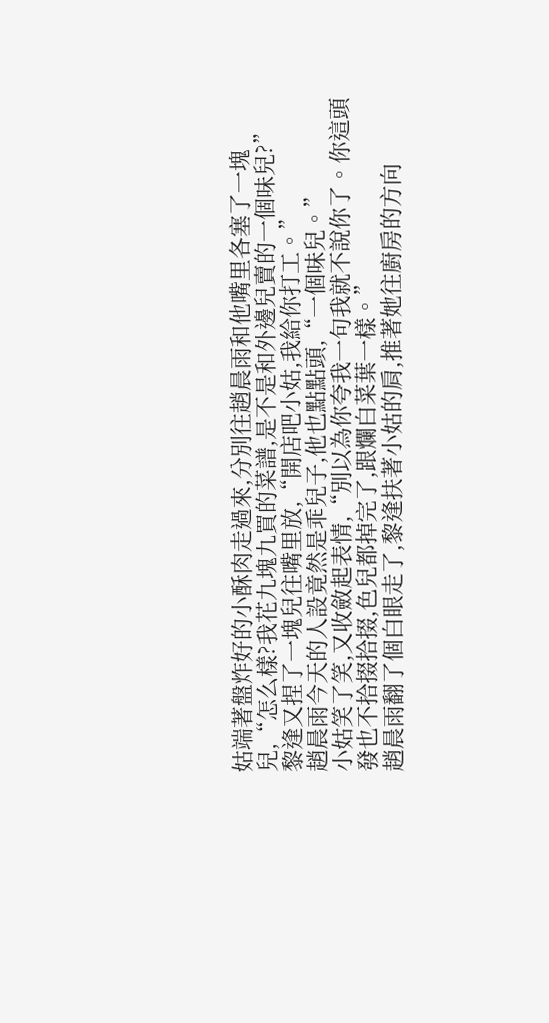姑端著盤炸好的小酥肉走過來,分別往趙晨雨和他嘴里各塞了一塊兒,“怎么樣?我花九塊九買的菜譜,是不是和外邊兒賣的一個味兒?”
黎逢又捏了一塊兒往嘴里放,“開店吧小姑,我給你打工。”
趙晨雨今天的人設竟然是乖兒子,他也點點頭,“一個味兒。”
小姑笑了笑,又收斂起表情,“別以為你夸我一句我就不說你了。你這頭發也不拾掇拾掇,色兒都掉完了,跟爛白菜葉一樣。”
趙晨雨翻了個白眼走了,黎逢扶著小姑的肩,推著她往廚房的方向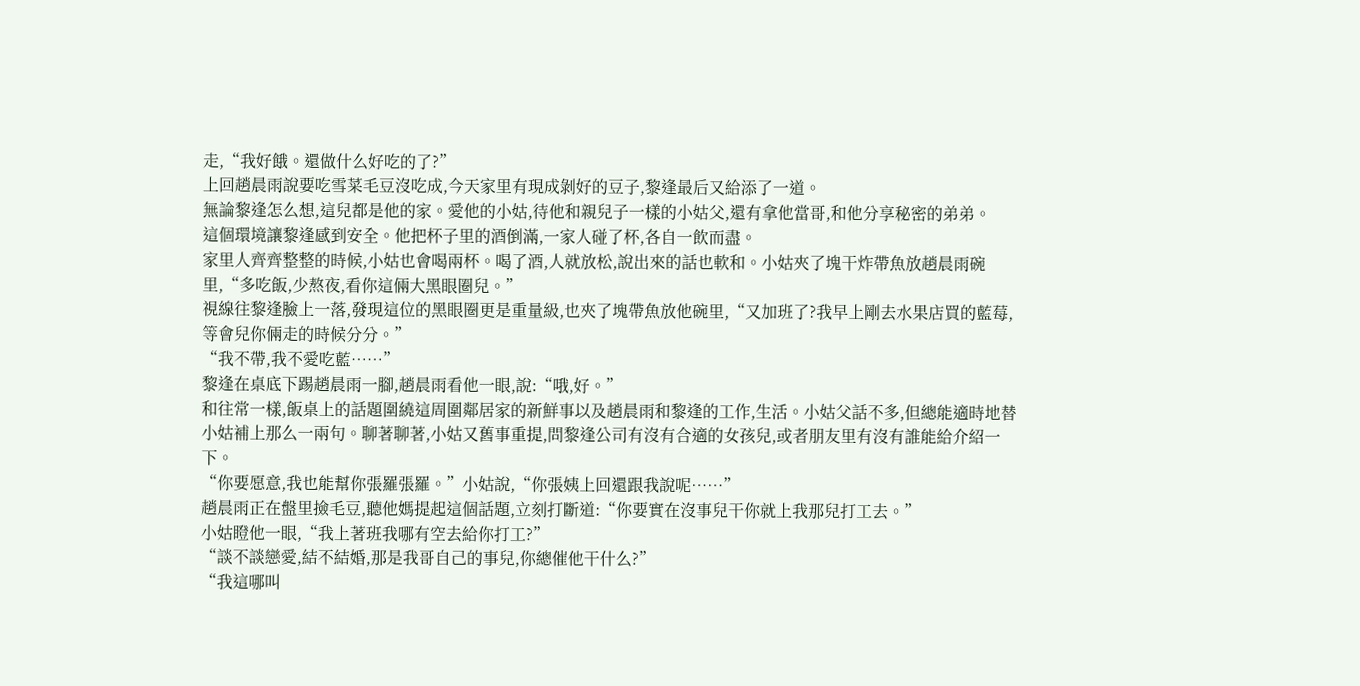走,“我好餓。還做什么好吃的了?”
上回趙晨雨說要吃雪菜毛豆沒吃成,今天家里有現成剝好的豆子,黎逢最后又給添了一道。
無論黎逢怎么想,這兒都是他的家。愛他的小姑,待他和親兒子一樣的小姑父,還有拿他當哥,和他分享秘密的弟弟。
這個環境讓黎逢感到安全。他把杯子里的酒倒滿,一家人碰了杯,各自一飲而盡。
家里人齊齊整整的時候,小姑也會喝兩杯。喝了酒,人就放松,說出來的話也軟和。小姑夾了塊干炸帶魚放趙晨雨碗里,“多吃飯,少熬夜,看你這倆大黑眼圈兒。”
視線往黎逢臉上一落,發現這位的黑眼圈更是重量級,也夾了塊帶魚放他碗里,“又加班了?我早上剛去水果店買的藍莓,等會兒你倆走的時候分分。”
“我不帶,我不愛吃藍……”
黎逢在桌底下踢趙晨雨一腳,趙晨雨看他一眼,說:“哦,好。”
和往常一樣,飯桌上的話題圍繞這周圍鄰居家的新鮮事以及趙晨雨和黎逢的工作,生活。小姑父話不多,但總能適時地替小姑補上那么一兩句。聊著聊著,小姑又舊事重提,問黎逢公司有沒有合適的女孩兒,或者朋友里有沒有誰能給介紹一下。
“你要愿意,我也能幫你張羅張羅。”小姑說,“你張姨上回還跟我說呢……”
趙晨雨正在盤里撿毛豆,聽他媽提起這個話題,立刻打斷道:“你要實在沒事兒干你就上我那兒打工去。”
小姑瞪他一眼,“我上著班我哪有空去給你打工?”
“談不談戀愛,結不結婚,那是我哥自己的事兒,你總催他干什么?”
“我這哪叫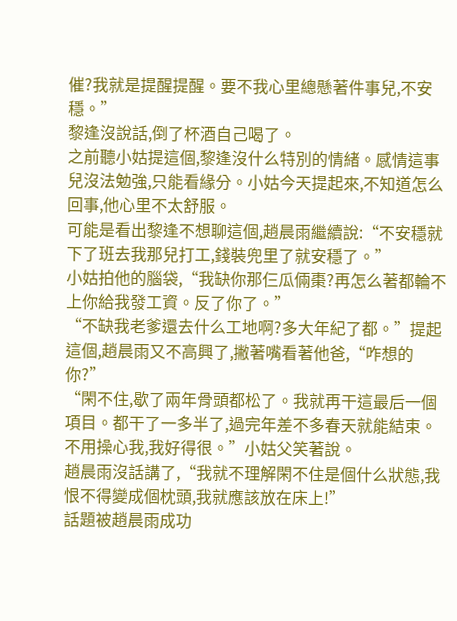催?我就是提醒提醒。要不我心里總懸著件事兒,不安穩。”
黎逢沒說話,倒了杯酒自己喝了。
之前聽小姑提這個,黎逢沒什么特別的情緒。感情這事兒沒法勉強,只能看緣分。小姑今天提起來,不知道怎么回事,他心里不太舒服。
可能是看出黎逢不想聊這個,趙晨雨繼續說:“不安穩就下了班去我那兒打工,錢裝兜里了就安穩了。”
小姑拍他的腦袋,“我缺你那仨瓜倆棗?再怎么著都輪不上你給我發工資。反了你了。”
“不缺我老爹還去什么工地啊?多大年紀了都。”提起這個,趙晨雨又不高興了,撇著嘴看著他爸,“咋想的你?”
“閑不住,歇了兩年骨頭都松了。我就再干這最后一個項目。都干了一多半了,過完年差不多春天就能結束。不用操心我,我好得很。”小姑父笑著說。
趙晨雨沒話講了,“我就不理解閑不住是個什么狀態,我恨不得變成個枕頭,我就應該放在床上!”
話題被趙晨雨成功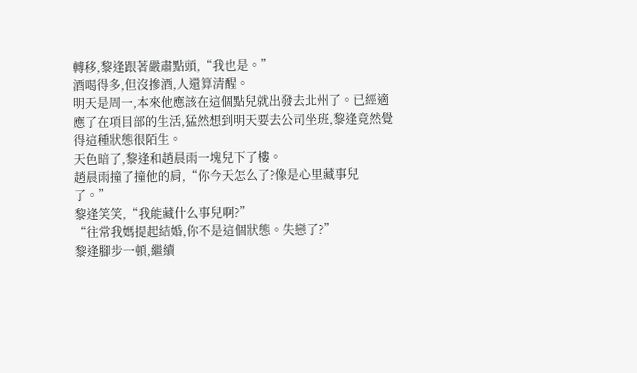轉移,黎逢跟著嚴肅點頭,“我也是。”
酒喝得多,但沒摻酒,人還算清醒。
明天是周一,本來他應該在這個點兒就出發去北州了。已經適應了在項目部的生活,猛然想到明天要去公司坐班,黎逢竟然覺得這種狀態很陌生。
天色暗了,黎逢和趙晨雨一塊兒下了樓。
趙晨雨撞了撞他的肩,“你今天怎么了?像是心里藏事兒了。”
黎逢笑笑,“我能藏什么事兒啊?”
“往常我媽提起結婚,你不是這個狀態。失戀了?”
黎逢腳步一頓,繼續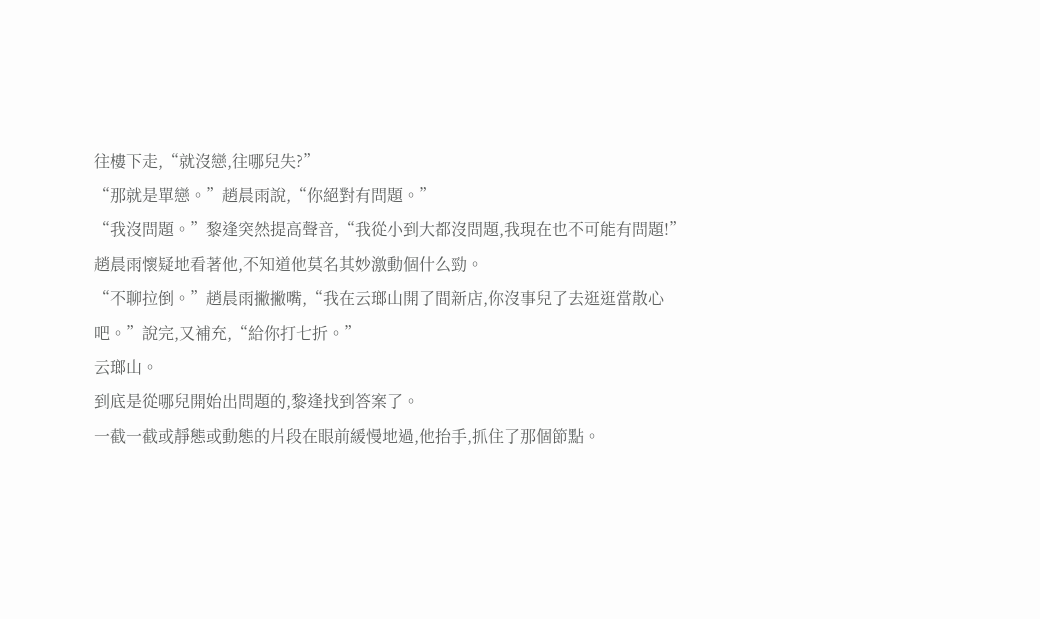往樓下走,“就沒戀,往哪兒失?”
“那就是單戀。”趙晨雨說,“你絕對有問題。”
“我沒問題。”黎逢突然提高聲音,“我從小到大都沒問題,我現在也不可能有問題!”
趙晨雨懷疑地看著他,不知道他莫名其妙激動個什么勁。
“不聊拉倒。”趙晨雨撇撇嘴,“我在云瑯山開了間新店,你沒事兒了去逛逛當散心吧。”說完,又補充,“給你打七折。”
云瑯山。
到底是從哪兒開始出問題的,黎逢找到答案了。
一截一截或靜態或動態的片段在眼前緩慢地過,他抬手,抓住了那個節點。